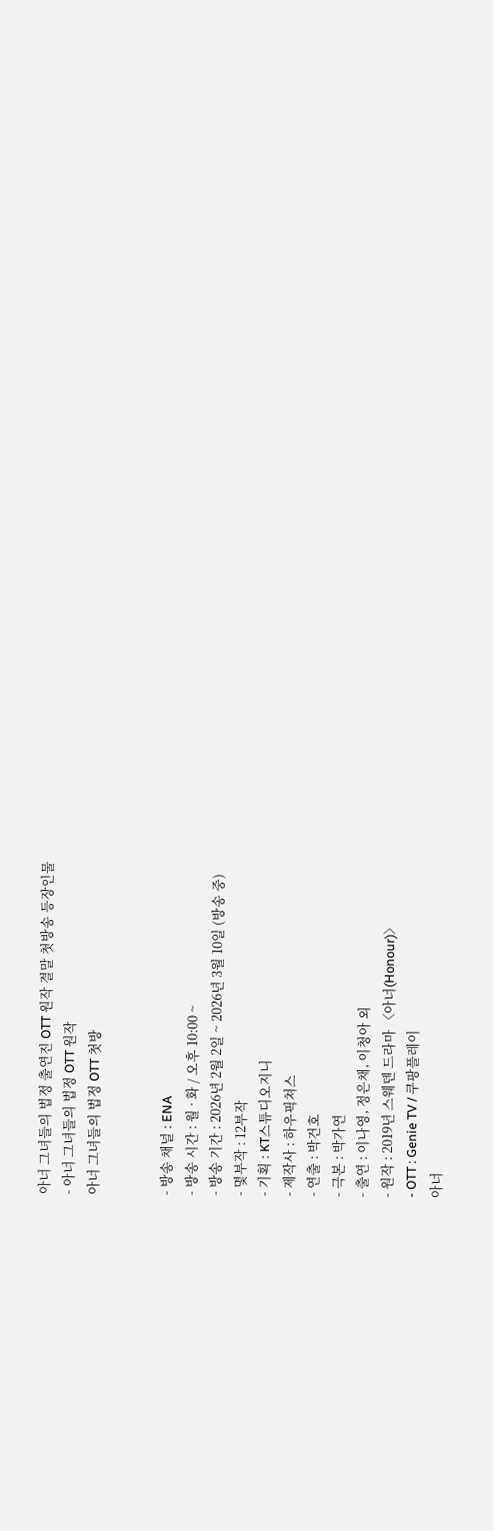아너 그녀들의 법정 출연진 OTT 원작 결말 첫방송 등장인물
- 아너 그녀들의 법정 OTT 원작
아너 그녀들의 법정 OTT 첫방


- 방송 채널 : ENA
- 방송 시간 : 월 · 화 / 오후 10:00 ~
- 방송 기간 : 2026년 2월 2일 ~ 2026년 3월 10일 (방송 중)
- 몇부작 : 12부작
- 기획 : KT스튜디오지니
- 제작사 : 하우픽쳐스
- 연출 : 박건호
- 극본 : 박가연
- 출연 : 이나영, 정은채, 이청아 외
- 원작 : 2019년 스웨덴 드라마 〈아너(Honour)〉
- OTT : Genie TV / 쿠팡플레이
아너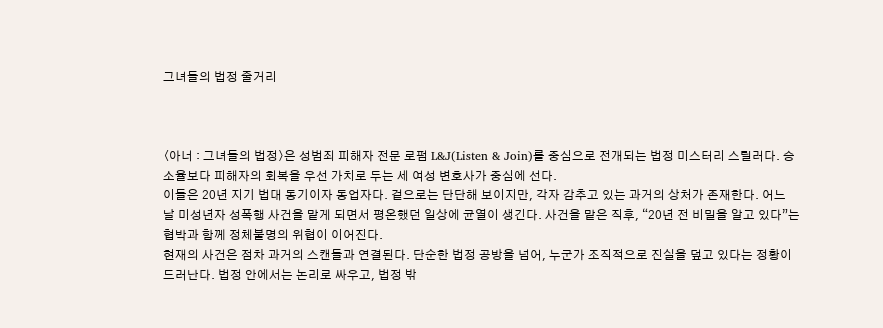그녀들의 법정 줄거리



〈아너 : 그녀들의 법정〉은 성범죄 피해자 전문 로펌 L&J(Listen & Join)를 중심으로 전개되는 법정 미스터리 스릴러다. 승소율보다 피해자의 회복을 우선 가치로 두는 세 여성 변호사가 중심에 선다.
이들은 20년 지기 법대 동기이자 동업자다. 겉으로는 단단해 보이지만, 각자 감추고 있는 과거의 상처가 존재한다. 어느 날 미성년자 성폭행 사건을 맡게 되면서 평온했던 일상에 균열이 생긴다. 사건을 맡은 직후, “20년 전 비밀을 알고 있다”는 협박과 함께 정체불명의 위협이 이어진다.
현재의 사건은 점차 과거의 스캔들과 연결된다. 단순한 법정 공방을 넘어, 누군가 조직적으로 진실을 덮고 있다는 정황이 드러난다. 법정 안에서는 논리로 싸우고, 법정 밖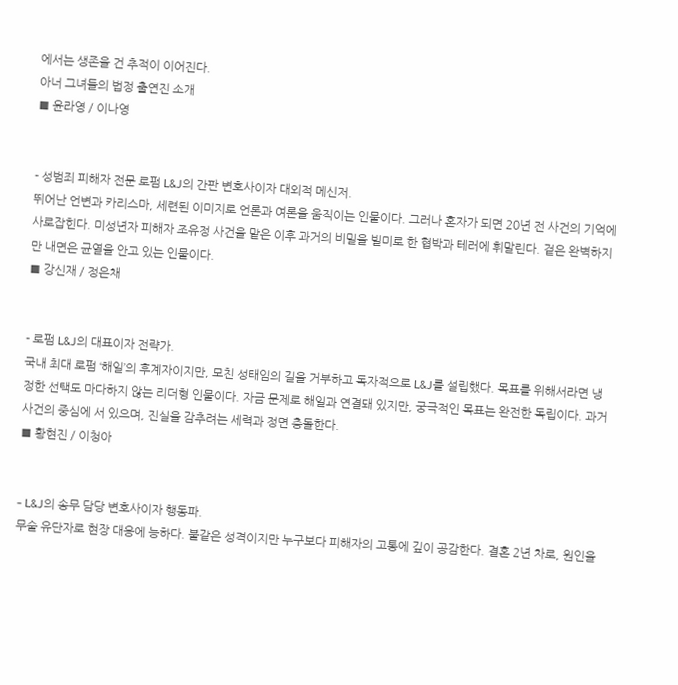에서는 생존을 건 추적이 이어진다.
아너 그녀들의 법정 출연진 소개
■ 윤라영 / 이나영


- 성범죄 피해자 전문 로펌 L&J의 간판 변호사이자 대외적 메신저.
뛰어난 언변과 카리스마, 세련된 이미지로 언론과 여론을 움직이는 인물이다. 그러나 혼자가 되면 20년 전 사건의 기억에 사로잡힌다. 미성년자 피해자 조유정 사건을 맡은 이후 과거의 비밀을 빌미로 한 협박과 테러에 휘말린다. 겉은 완벽하지만 내면은 균열을 안고 있는 인물이다.
■ 강신재 / 정은채


- 로펌 L&J의 대표이자 전략가.
국내 최대 로펌 ‘해일’의 후계자이지만, 모친 성태임의 길을 거부하고 독자적으로 L&J를 설립했다. 목표를 위해서라면 냉정한 선택도 마다하지 않는 리더형 인물이다. 자금 문제로 해일과 연결돼 있지만, 궁극적인 목표는 완전한 독립이다. 과거 사건의 중심에 서 있으며, 진실을 감추려는 세력과 정면 충돌한다.
■ 황현진 / 이청아


- L&J의 송무 담당 변호사이자 행동파.
무술 유단자로 현장 대응에 능하다. 불같은 성격이지만 누구보다 피해자의 고통에 깊이 공감한다. 결혼 2년 차로, 원인을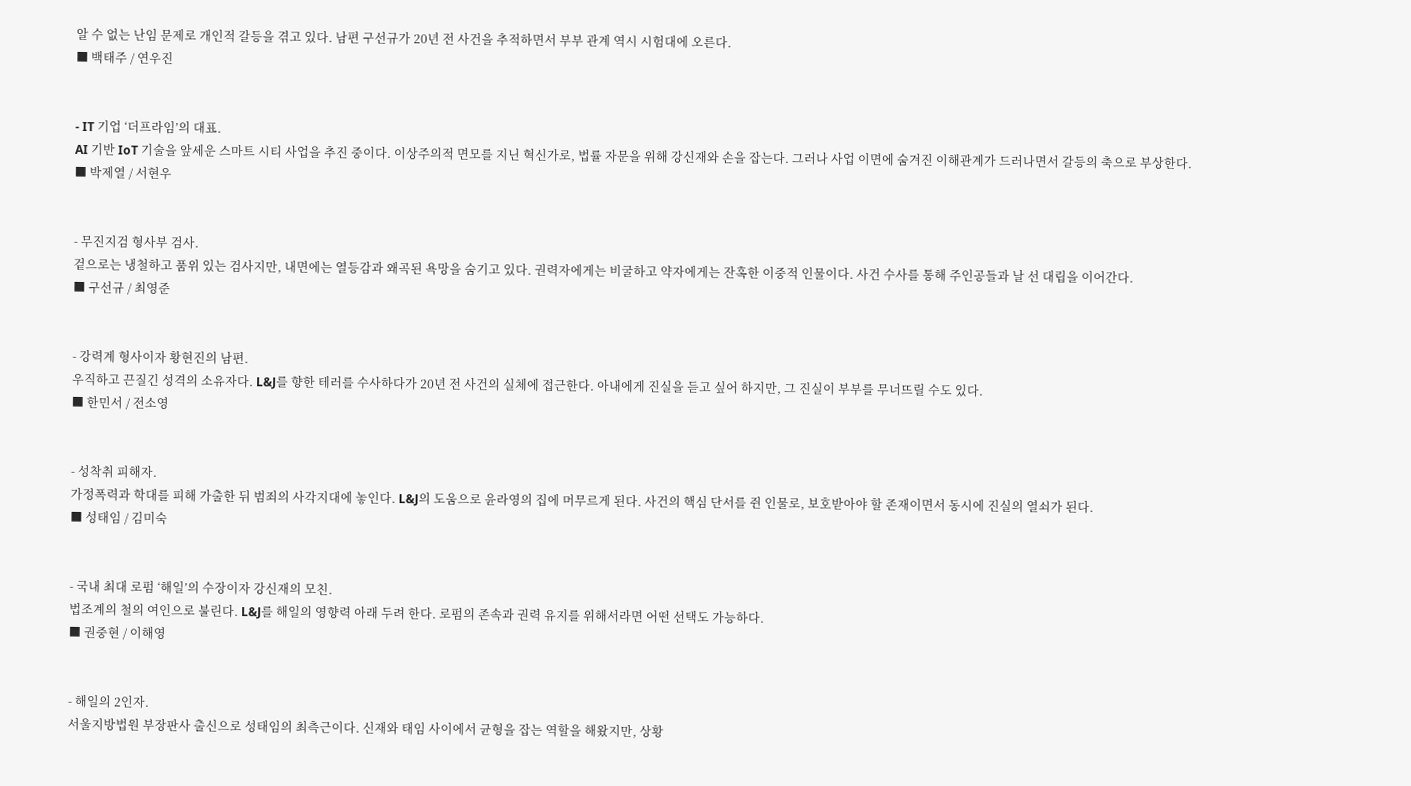알 수 없는 난임 문제로 개인적 갈등을 겪고 있다. 남편 구선규가 20년 전 사건을 추적하면서 부부 관계 역시 시험대에 오른다.
■ 백태주 / 연우진


- IT 기업 ‘더프라임’의 대표.
AI 기반 IoT 기술을 앞세운 스마트 시티 사업을 추진 중이다. 이상주의적 면모를 지닌 혁신가로, 법률 자문을 위해 강신재와 손을 잡는다. 그러나 사업 이면에 숨겨진 이해관계가 드러나면서 갈등의 축으로 부상한다.
■ 박제열 / 서현우


- 무진지검 형사부 검사.
겉으로는 냉철하고 품위 있는 검사지만, 내면에는 열등감과 왜곡된 욕망을 숨기고 있다. 권력자에게는 비굴하고 약자에게는 잔혹한 이중적 인물이다. 사건 수사를 통해 주인공들과 날 선 대립을 이어간다.
■ 구선규 / 최영준


- 강력계 형사이자 황현진의 남편.
우직하고 끈질긴 성격의 소유자다. L&J를 향한 테러를 수사하다가 20년 전 사건의 실체에 접근한다. 아내에게 진실을 듣고 싶어 하지만, 그 진실이 부부를 무너뜨릴 수도 있다.
■ 한민서 / 전소영


- 성착취 피해자.
가정폭력과 학대를 피해 가출한 뒤 범죄의 사각지대에 놓인다. L&J의 도움으로 윤라영의 집에 머무르게 된다. 사건의 핵심 단서를 쥔 인물로, 보호받아야 할 존재이면서 동시에 진실의 열쇠가 된다.
■ 성태임 / 김미숙


- 국내 최대 로펌 ‘해일’의 수장이자 강신재의 모친.
법조계의 철의 여인으로 불린다. L&J를 해일의 영향력 아래 두려 한다. 로펌의 존속과 권력 유지를 위해서라면 어떤 선택도 가능하다.
■ 권중현 / 이해영


- 해일의 2인자.
서울지방법원 부장판사 출신으로 성태임의 최측근이다. 신재와 태임 사이에서 균형을 잡는 역할을 해왔지만, 상황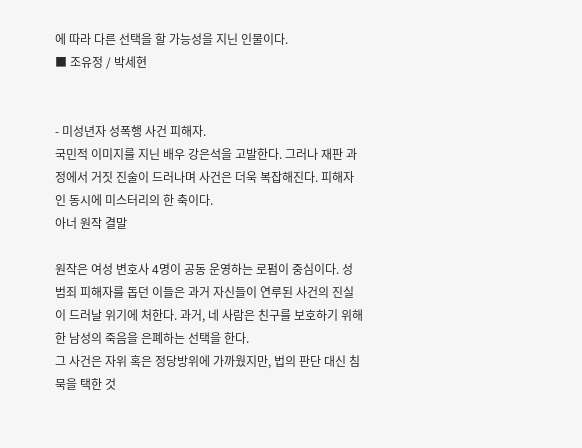에 따라 다른 선택을 할 가능성을 지닌 인물이다.
■ 조유정 / 박세현


- 미성년자 성폭행 사건 피해자.
국민적 이미지를 지닌 배우 강은석을 고발한다. 그러나 재판 과정에서 거짓 진술이 드러나며 사건은 더욱 복잡해진다. 피해자인 동시에 미스터리의 한 축이다.
아너 원작 결말

원작은 여성 변호사 4명이 공동 운영하는 로펌이 중심이다. 성범죄 피해자를 돕던 이들은 과거 자신들이 연루된 사건의 진실이 드러날 위기에 처한다. 과거, 네 사람은 친구를 보호하기 위해 한 남성의 죽음을 은폐하는 선택을 한다.
그 사건은 자위 혹은 정당방위에 가까웠지만, 법의 판단 대신 침묵을 택한 것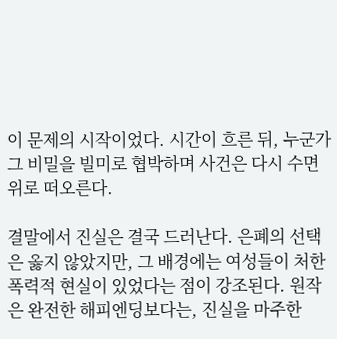이 문제의 시작이었다. 시간이 흐른 뒤, 누군가 그 비밀을 빌미로 협박하며 사건은 다시 수면 위로 떠오른다.

결말에서 진실은 결국 드러난다. 은폐의 선택은 옳지 않았지만, 그 배경에는 여성들이 처한 폭력적 현실이 있었다는 점이 강조된다. 원작은 완전한 해피엔딩보다는, 진실을 마주한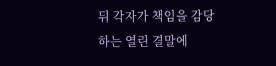뒤 각자가 책임을 감당하는 열린 결말에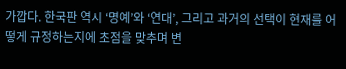가깝다. 한국판 역시 ‘명예’와 ‘연대’, 그리고 과거의 선택이 현재를 어떻게 규정하는지에 초점을 맞추며 변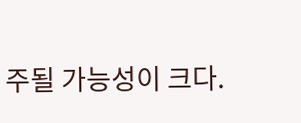주될 가능성이 크다.